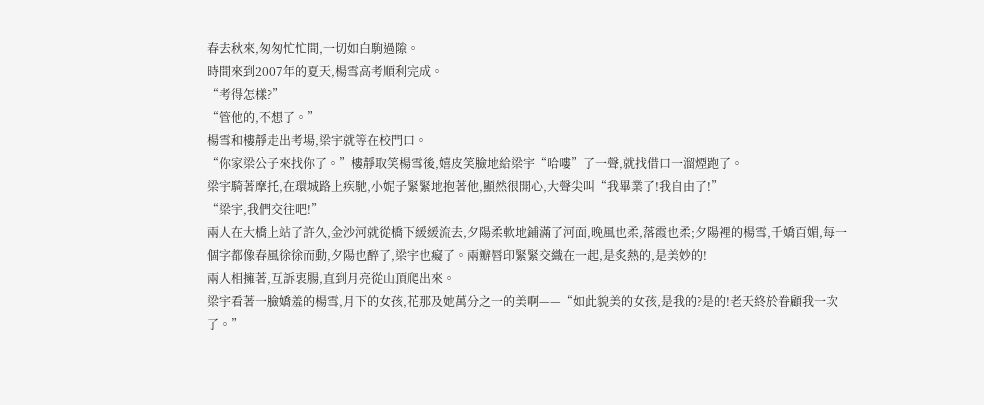春去秋來,匆匆忙忙間,一切如白駒過隙。
時間來到2007年的夏天,楊雪高考順利完成。
“考得怎樣?”
“管他的,不想了。”
楊雪和樓靜走出考場,梁宇就等在校門口。
“你家梁公子來找你了。”樓靜取笑楊雪後,嬉皮笑臉地給梁宇“哈嘍”了一聲,就找借口一溜煙跑了。
梁宇騎著摩托,在環城路上疾馳,小妮子緊緊地抱著他,顯然很開心,大聲尖叫“我畢業了!我自由了!”
“梁宇,我們交往吧!”
兩人在大橋上站了許久,金沙河就從橋下緩緩流去,夕陽柔軟地鋪滿了河面,晚風也柔,落霞也柔;夕陽裡的楊雪,千嬌百媚,每一個字都像春風徐徐而動,夕陽也醉了,梁宇也癡了。兩瓣唇印緊緊交織在一起,是炙熱的,是美妙的!
兩人相擁著,互訴衷腸,直到月亮從山頂爬出來。
梁宇看著一臉嬌羞的楊雪,月下的女孩,花那及她萬分之一的美啊——“如此貌美的女孩,是我的?是的!老天終於眷顧我一次了。”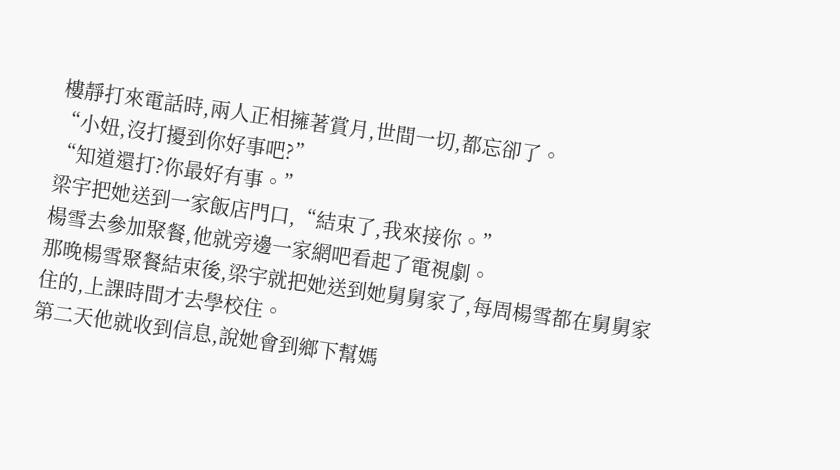樓靜打來電話時,兩人正相擁著賞月,世間一切,都忘卻了。
“小妞,沒打擾到你好事吧?”
“知道還打?你最好有事。”
梁宇把她送到一家飯店門口,“結束了,我來接你。”
楊雪去參加聚餐,他就旁邊一家網吧看起了電視劇。
那晚楊雪聚餐結束後,梁宇就把她送到她舅舅家了,每周楊雪都在舅舅家住的,上課時間才去學校住。
第二天他就收到信息,說她會到鄉下幫媽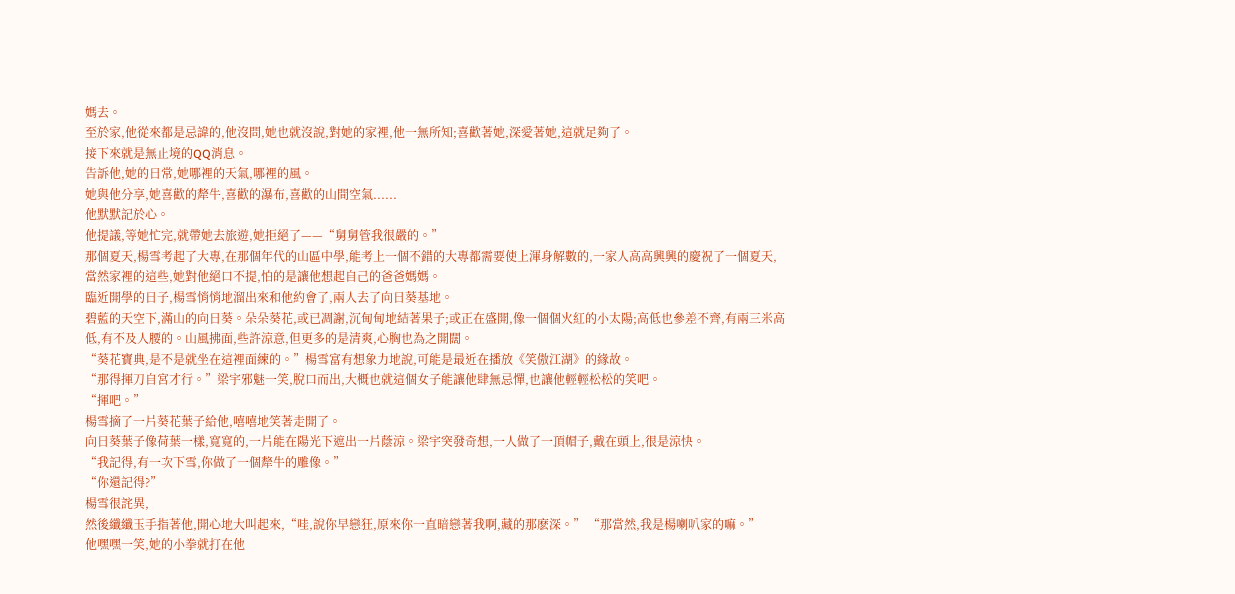媽去。
至於家,他從來都是忌諱的,他沒問,她也就沒說,對她的家裡,他一無所知;喜歡著她,深愛著她,這就足夠了。
接下來就是無止境的QQ消息。
告訴他,她的日常,她哪裡的天氣,哪裡的風。
她與他分享,她喜歡的犛牛,喜歡的瀑布,喜歡的山間空氣......
他默默記於心。
他提議,等她忙完,就帶她去旅遊,她拒絕了——“舅舅管我很嚴的。”
那個夏天,楊雪考起了大專,在那個年代的山區中學,能考上一個不錯的大專都需要使上渾身解數的,一家人高高興興的慶祝了一個夏天,當然家裡的這些,她對他絕口不提,怕的是讓他想起自己的爸爸媽媽。
臨近開學的日子,楊雪悄悄地溜出來和他約會了,兩人去了向日葵基地。
碧藍的天空下,滿山的向日葵。朵朵葵花,或已凋謝,沉甸甸地結著果子;或正在盛開,像一個個火紅的小太陽;高低也參差不齊,有兩三米高低,有不及人腰的。山風拂面,些許涼意,但更多的是清爽,心胸也為之開闊。
“葵花寶典,是不是就坐在這裡面練的。”楊雪富有想象力地說,可能是最近在播放《笑傲江湖》的緣故。
“那得揮刀自宮才行。”梁宇邪魅一笑,脫口而出,大概也就這個女子能讓他肆無忌憚,也讓他輕輕松松的笑吧。
“揮吧。”
楊雪摘了一片葵花葉子給他,嘻嘻地笑著走開了。
向日葵葉子像荷葉一樣,寬寬的,一片能在陽光下遮出一片蔭涼。梁宇突發奇想,一人做了一頂帽子,戴在頭上,很是涼快。
“我記得,有一次下雪,你做了一個犛牛的雕像。”
“你還記得?”
楊雪很詫異,
然後纖纖玉手指著他,開心地大叫起來,“哇,說你早戀狂,原來你一直暗戀著我啊,藏的那麽深。” “那當然,我是楊喇叭家的嘛。”
他嘿嘿一笑,她的小拳就打在他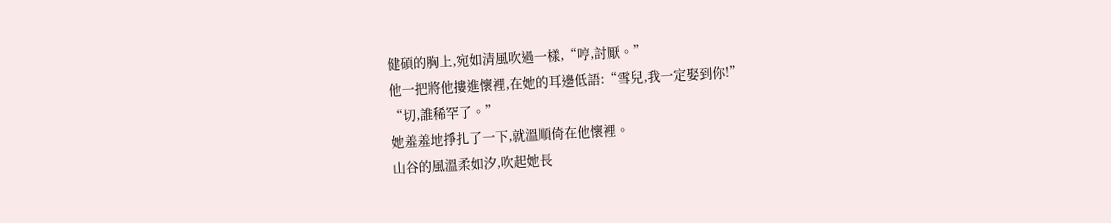健碩的胸上,宛如清風吹過一樣,“哼,討厭。”
他一把將他摟進懷裡,在她的耳邊低語:“雪兒,我一定娶到你!”
“切,誰稀罕了。”
她羞羞地掙扎了一下,就溫順倚在他懷裡。
山谷的風溫柔如汐,吹起她長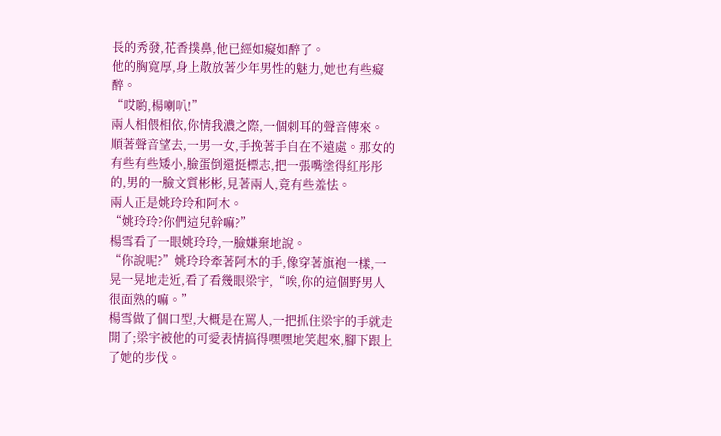長的秀發,花香撲鼻,他已經如癡如醉了。
他的胸寬厚,身上散放著少年男性的魅力,她也有些癡醉。
“哎喲,楊喇叭!”
兩人相偎相依,你情我濃之際,一個刺耳的聲音傳來。
順著聲音望去,一男一女,手挽著手自在不遠處。那女的有些有些矮小,臉蛋倒還挺標志,把一張嘴塗得紅彤彤的,男的一臉文質彬彬,見著兩人,竟有些羞怯。
兩人正是姚玲玲和阿木。
“姚玲玲?你們這兒幹嘛?”
楊雪看了一眼姚玲玲,一臉嫌棄地說。
“你說呢?”姚玲玲牽著阿木的手,像穿著旗袍一樣,一晃一晃地走近,看了看幾眼梁宇,“唉,你的這個野男人很面熟的嘛。”
楊雪做了個口型,大概是在罵人,一把抓住梁宇的手就走開了;梁宇被他的可愛表情搞得嘿嘿地笑起來,腳下跟上了她的步伐。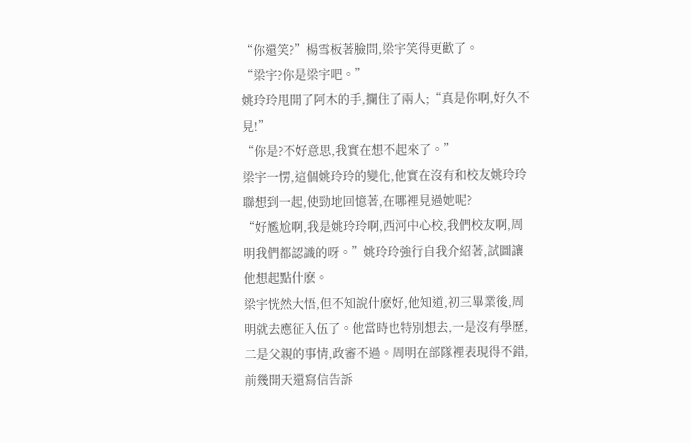“你還笑?”楊雪板著臉問,梁宇笑得更歡了。
“梁宇?你是梁宇吧。”
姚玲玲甩開了阿木的手,攔住了兩人;“真是你啊,好久不見!”
“你是?不好意思,我實在想不起來了。”
梁宇一愣,這個姚玲玲的變化,他實在沒有和校友姚玲玲聯想到一起,使勁地回憶著,在哪裡見過她呢?
“好尷尬啊,我是姚玲玲啊,西河中心校,我們校友啊,周明我們都認識的呀。”姚玲玲強行自我介紹著,試圖讓他想起點什麽。
梁宇恍然大悟,但不知說什麽好,他知道,初三畢業後,周明就去應征入伍了。他當時也特別想去,一是沒有學歷,二是父親的事情,政審不過。周明在部隊裡表現得不錯,前幾開天還寫信告訴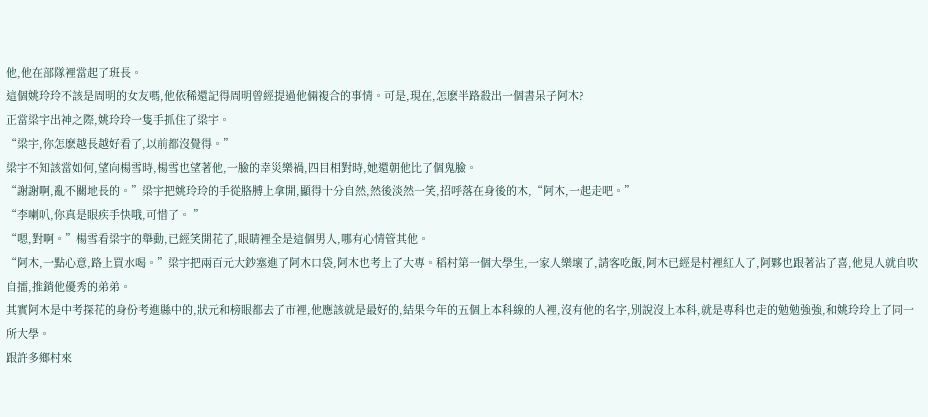他,他在部隊裡當起了班長。
這個姚玲玲不該是周明的女友嗎,他依稀還記得周明曾經提過他倆複合的事情。可是,現在,怎麽半路殺出一個書呆子阿木?
正當梁宇出神之際,姚玲玲一隻手抓住了梁宇。
“梁宇,你怎麽越長越好看了,以前都沒覺得。”
梁宇不知該當如何,望向楊雪時,楊雪也望著他,一臉的幸災樂禍,四目相對時,她還朝他比了個鬼臉。
“謝謝啊,亂不關地長的。”梁宇把姚玲玲的手從胳膊上拿開,顯得十分自然,然後淡然一笑,招呼落在身後的木,“阿木,一起走吧。”
“李喇叭,你真是眼疾手快哦,可惜了。 ”
“嗯,對啊。”楊雪看梁宇的舉動,已經笑開花了,眼睛裡全是這個男人,哪有心情管其他。
“阿木,一點心意,路上買水喝。”梁宇把兩百元大鈔塞進了阿木口袋,阿木也考上了大專。稻村第一個大學生,一家人樂壞了,請客吃飯,阿木已經是村裡紅人了,阿夥也跟著沾了喜,他見人就自吹自擂,推銷他優秀的弟弟。
其實阿木是中考探花的身份考進縣中的,狀元和榜眼都去了市裡,他應該就是最好的,結果今年的五個上本科線的人裡,沒有他的名字,別說沒上本科,就是專科也走的勉勉強強,和姚玲玲上了同一所大學。
跟許多鄉村來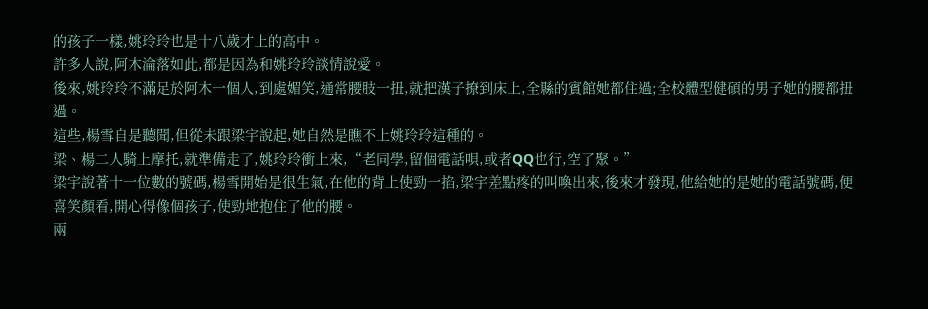的孩子一樣,姚玲玲也是十八歲才上的高中。
許多人說,阿木淪落如此,都是因為和姚玲玲談情說愛。
後來,姚玲玲不滿足於阿木一個人,到處媚笑,通常腰肢一扭,就把漢子撩到床上,全縣的賓館她都住過;全校體型健碩的男子她的腰都扭過。
這些,楊雪自是聽聞,但從未跟梁宇說起,她自然是瞧不上姚玲玲這種的。
梁、楊二人騎上摩托,就準備走了,姚玲玲衝上來,“老同學,留個電話唄,或者QQ也行,空了聚。”
梁宇說著十一位數的號碼,楊雪開始是很生氣,在他的背上使勁一掐,梁宇差點疼的叫喚出來,後來才發現,他給她的是她的電話號碼,便喜笑顏看,開心得像個孩子,使勁地抱住了他的腰。
兩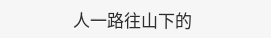人一路往山下的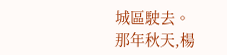城區駛去。
那年秋天,楊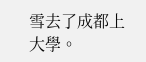雪去了成都上大學。